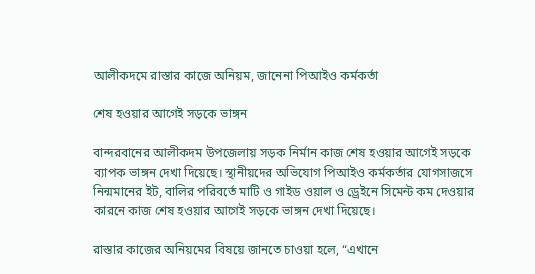আলীকদমে রাস্তার কাজে অনিয়ম, জানেনা পিআইও কর্মকর্তা

শেষ হওয়ার আগেই সড়কে ভাঙ্গন

বান্দরবানের আলীকদম উপজেলায় সড়ক নির্মান কাজ শেষ হওয়ার আগেই সড়কে ব্যাপক ভাঙ্গন দেখা দিয়েছে। স্থানীয়দের অভিযোগ পিআইও কর্মকর্তার যোগসাজসে নিন্মমানের ইট, বালির পরিবর্তে মাটি ও গাইড ওয়াল ও ড্রেইনে সিমেন্ট কম দেওয়ার কারনে কাজ শেষ হওয়ার আগেই সড়কে ভাঙ্গন দেখা দিয়েছে।

রাস্তার কাজের অনিয়মের বিষয়ে জানতে চাওয়া হলে, “এখানে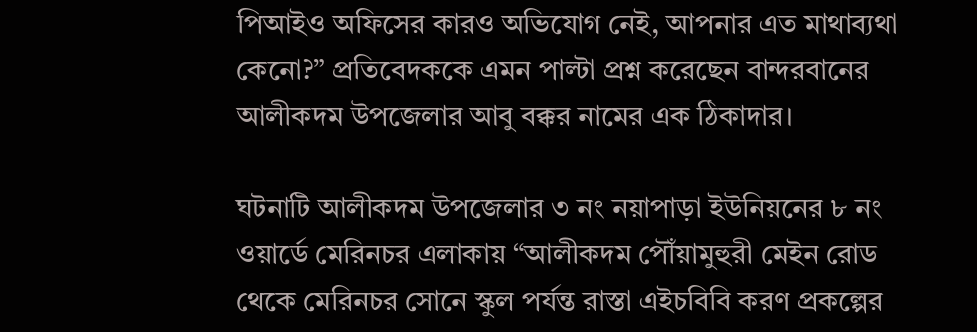পিআইও অফিসের কারও অভিযোগ নেই, আপনার এত মাথাব্যথা কেনো?” প্রতিবেদককে এমন পাল্টা প্রশ্ন করেছেন বান্দরবানের আলীকদম উপজেলার আবু বক্কর নামের এক ঠিকাদার।

ঘটনাটি আলীকদম উপজেলার ৩ নং নয়াপাড়া ইউনিয়নের ৮ নং ওয়ার্ডে মেরিনচর এলাকায় “আলীকদম পৌঁয়ামুহুরী মেইন রোড থেকে মেরিনচর সোনে স্কুল পর্যন্ত রাস্তা এইচবিবি করণ প্রকল্পের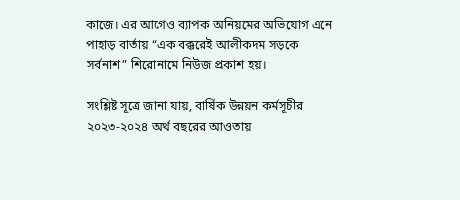কাজে। এর আগেও ব্যাপক অনিয়মের অভিযোগ এনে পাহাড় বার্তায় “এক বক্করেই আলীকদম সড়কে সর্বনাশ” শিরোনামে নিউজ প্রকাশ হয়।

সংশ্লিষ্ট সূত্রে জানা যায়, বার্ষিক উন্নয়ন কর্মসূচীর ২০২৩-২০২৪ অর্থ বছরের আওতায়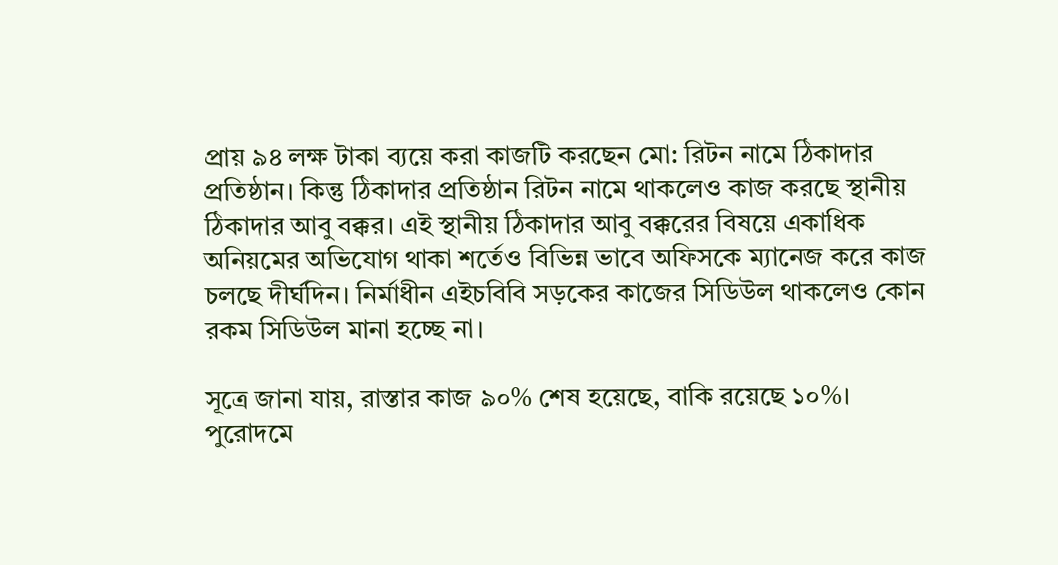প্রায় ৯৪ লক্ষ টাকা ব্যয়ে করা কাজটি করছেন মো: রিটন নামে ঠিকাদার প্রতিষ্ঠান। কিন্তু ঠিকাদার প্রতিষ্ঠান রিটন নামে থাকলেও কাজ করছে স্থানীয় ঠিকাদার আবু বক্কর। এই স্থানীয় ঠিকাদার আবু বক্করের বিষয়ে একাধিক অনিয়মের অভিযোগ থাকা শর্তেও বিভিন্ন ভাবে অফিসকে ম্যানেজ করে কাজ চলছে দীর্ঘদিন। নির্মাধীন এইচবিবি সড়কের কাজের সিডিউল থাকলেও কোন রকম সিডিউল মানা হচ্ছে না।

সূত্রে জানা যায়, রাস্তার কাজ ৯০% শেষ হয়েছে, বাকি রয়েছে ১০%। পুরোদমে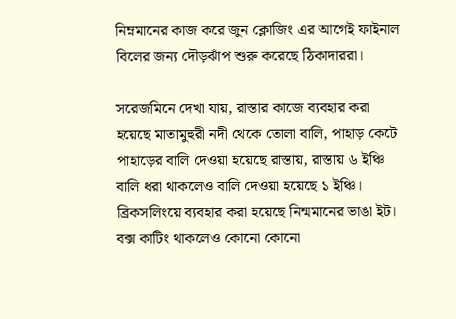নিম্নমানের কাজ করে জুন ক্লোজিং এর আগেই ফাইনাল বিলের জন্য দৌড়ঝাঁপ শুরু করেছে ঠিকাদাররা।

সরেজমিনে দেখা যায়, রাস্তার কাজে ব্যবহার করা হয়েছে মাতামুহুরী নদী থেকে তোলা বালি, পাহাড় কেটে পাহাড়ের বালি দেওয়া হয়েছে রাস্তায়, রাস্তায় ৬ ইঞ্চি বালি ধরা থাকলেও বালি দেওয়া হয়েছে ১ ইঞ্চি। ব্রিকসলিংয়ে ব্যবহার করা হয়েছে নিন্মমানের ভাঙা ইট। বক্স কাটিং থাকলেও কোনো কোনো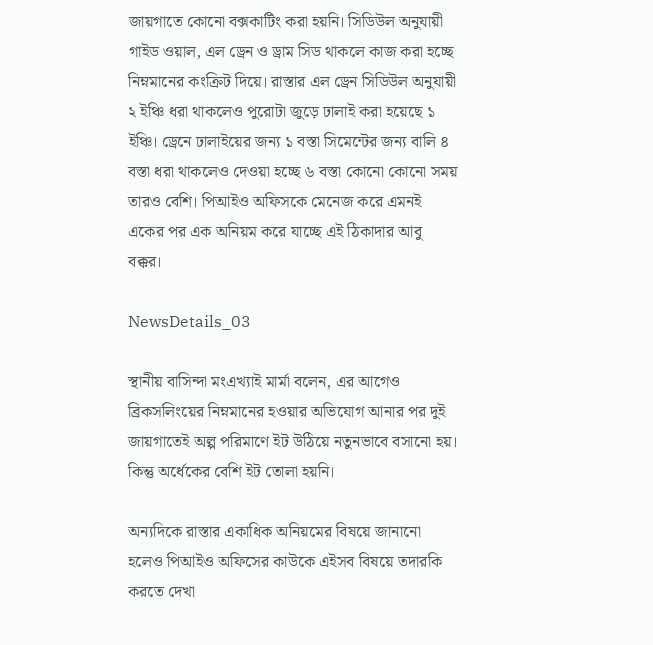জায়গাতে কোনো বক্সকাটিং করা হয়নি। সিডিউল অনুযায়ী গাইড ওয়াল, এল ড্রেন ও ড্রাম সিড থাকলে কাজ করা হচ্ছে নিম্নমানের কংক্রিট দিয়ে। রাস্তার এল ড্রেন সিডিউল অনুযায়ী ২ ইঞ্চি ধরা থাকলেও পুরোটা জুড়ে ঢালাই করা হয়েছে ১ ইঞ্চি। ড্রেনে ঢালাইয়ের জন্য ১ বস্তা সিমেন্টের জন্য বালি ৪ বস্তা ধরা থাকলেও দেওয়া হচ্ছে ৬ বস্তা কোনো কোনো সময় তারও বেশি। পিআইও অফিসকে মেনেজ করে এমনই একের পর এক অনিয়ম করে যাচ্ছে এই ঠিকাদার আবু বক্কর।

NewsDetails_03

স্থানীয় বাসিন্দা মংএখ্যাই মার্মা বলেন, এর আগেও ব্রিকসলিংয়ের নিম্নমানের হওয়ার অভিযোগ আনার পর দুই জায়গাতেই অল্প পরিমাণে ইট উঠিয়ে নতুনভাবে বসানো হয়। কিন্তু অর্ধেকের বেশি ইট তোলা হয়নি।

অন্যদিকে রাস্তার একাধিক অনিয়মের বিষয়ে জানানো হলেও পিআইও অফিসের কাউকে এইসব বিষয়ে তদারকি করতে দেখা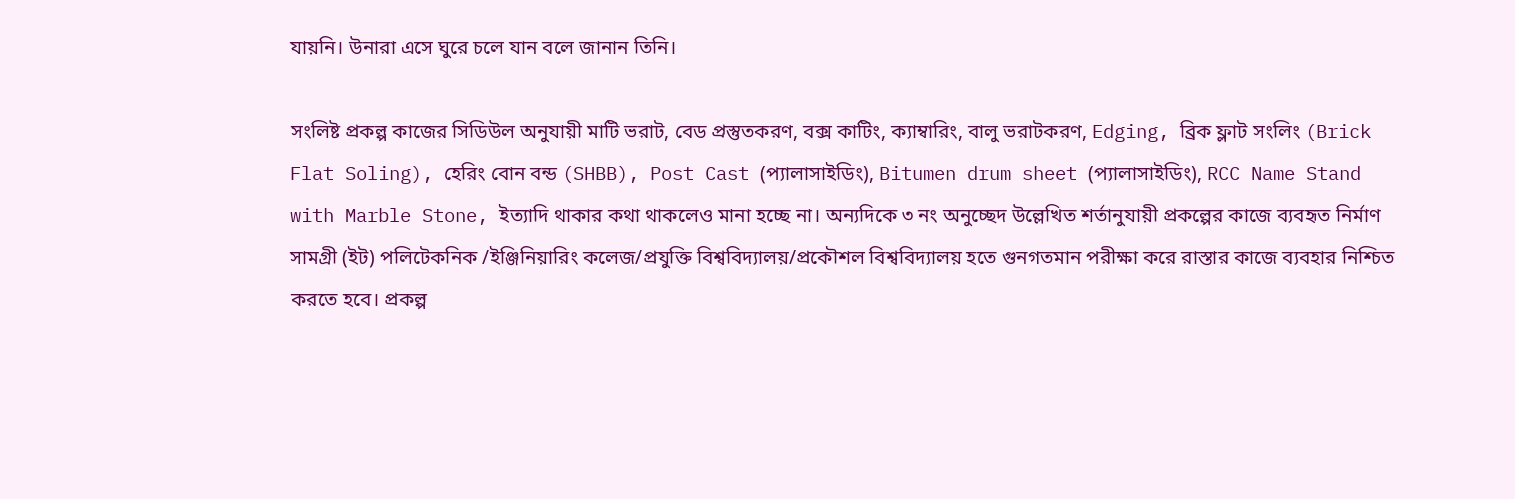যায়নি। উনারা এসে ঘুরে চলে যান বলে জানান তিনি।

সংলিষ্ট প্রকল্প কাজের সিডিউল অনুযায়ী মাটি ভরাট, বেড প্রস্তুতকরণ, বক্স কাটিং, ক্যাম্বারিং, বালু ভরাটকরণ, Edging, ব্রিক ফ্লাট সংলিং (Brick Flat Soling), হেরিং বোন বন্ড (SHBB), Post Cast (প্যালাসাইডিং), Bitumen drum sheet (প্যালাসাইডিং), RCC Name Stand with Marble Stone, ইত্যাদি থাকার কথা থাকলেও মানা হচ্ছে না। অন্যদিকে ৩ নং অনুচ্ছেদ উল্লেখিত শর্তানুযায়ী প্রকল্পের কাজে ব্যবহৃত নির্মাণ সামগ্রী (ইট) পলিটেকনিক /ইঞ্জিনিয়ারিং কলেজ/প্রযুক্তি বিশ্ববিদ্যালয়/প্রকৌশল বিশ্ববিদ্যালয় হতে গুনগতমান পরীক্ষা করে রাস্তার কাজে ব্যবহার নিশ্চিত করতে হবে। প্রকল্প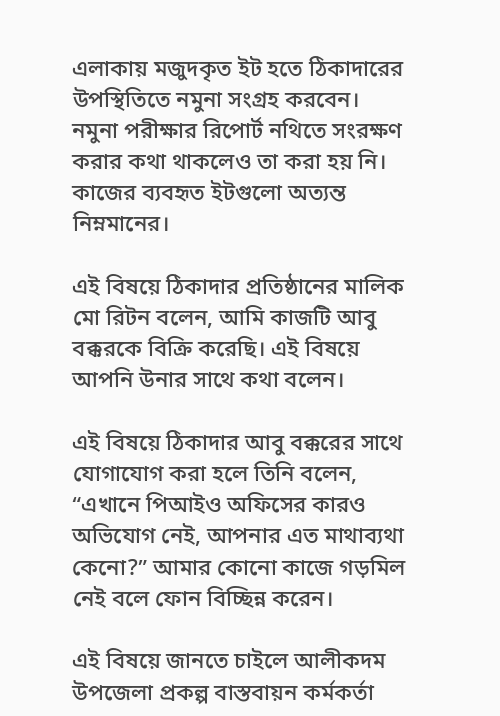এলাকায় মজুদকৃত ইট হতে ঠিকাদারের উপস্থিতিতে নমুনা সংগ্রহ করবেন। নমুনা পরীক্ষার রিপোর্ট নথিতে সংরক্ষণ করার কথা থাকলেও তা করা হয় নি। কাজের ব্যবহৃত ইটগুলো অত্যন্ত নিম্নমানের।

এই বিষয়ে ঠিকাদার প্রতিষ্ঠানের মালিক মো রিটন বলেন, আমি কাজটি আবু বক্করকে বিক্রি করেছি। এই বিষয়ে আপনি উনার সাথে কথা বলেন।

এই বিষয়ে ঠিকাদার আবু বক্করের সাথে যোগাযোগ করা হলে তিনি বলেন, “এখানে পিআইও অফিসের কারও অভিযোগ নেই, আপনার এত মাথাব্যথা কেনো?” আমার কোনো কাজে গড়মিল নেই বলে ফোন বিচ্ছিন্ন করেন।

এই বিষয়ে জানতে চাইলে আলীকদম উপজেলা প্রকল্প বাস্তবায়ন কর্মকর্তা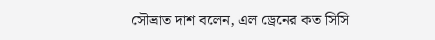সৌভ্রাত দাশ বলেন, এল ড্রেনের কত সিসি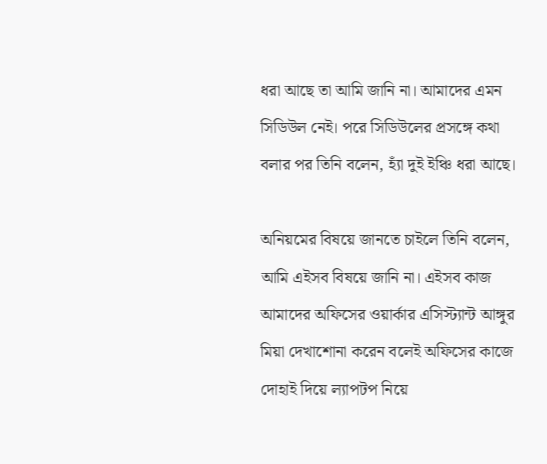ধরা আছে তা আমি জানি না। আমাদের এমন সিডিউল নেই। পরে সিডিউলের প্রসঙ্গে কথা বলার পর তিনি বলেন, হ্যাঁ দুই ইঞ্চি ধরা আছে।

অনিয়মের বিষয়ে জানতে চাইলে তিনি বলেন, আমি এইসব বিষয়ে জানি না। এইসব কাজ আমাদের অফিসের ওয়ার্কার এসিস্ট্যান্ট আঙ্গুর মিয়া দেখাশোনা করেন বলেই অফিসের কাজে দোহাই দিয়ে ল্যাপটপ নিয়ে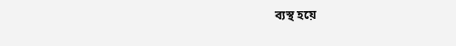ব্যস্থ হয়ে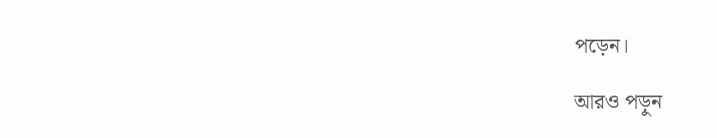পড়েন।

আরও পড়ুন